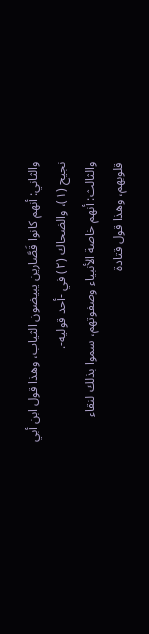والثاني: أنهم كانوا قَصَّارين يبيضون الثياب، وهذا قول ابن أبي نجيح (١)، والضحاك (٢) في -أحد قوليه-.
والثالث: أنهم خاصة الأنبياء وصفوتهم، سموا بذلك لنقاء قلوبهم، وهذا قول قتادة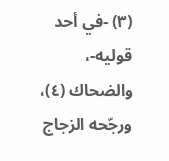(٣) -في أحد قوليه-، والضحاك (٤)، ورجّحه الزجاج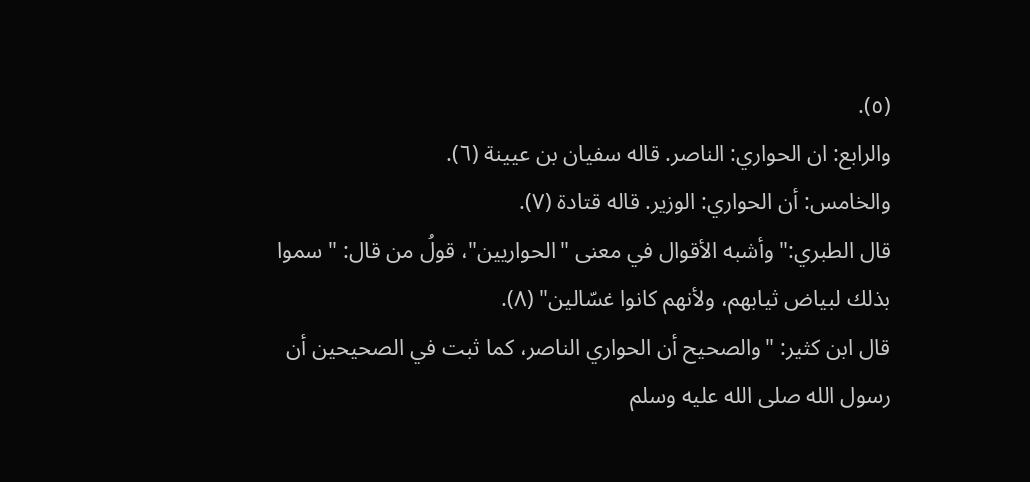(٥).
والرابع: ان الحواري: الناصر. قاله سفيان بن عيينة (٦).
والخامس: أن الحواري: الوزير. قاله قتادة (٧).
قال الطبري:" وأشبه الأقوال في معنى "الحواريين"، قولُ من قال: " سموا بذلك لبياض ثيابهم، ولأنهم كانوا غسّالين" (٨).
قال ابن كثير: "والصحيح أن الحواري الناصر، كما ثبت في الصحيحين أن رسول الله صلى الله عليه وسلم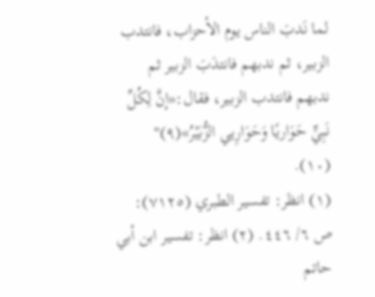لما نَدبَ الناس يوم الأحزاب، فانتدب الزبير، ثم ندبهم فانتدَبَ الزبير ثم ندبهم فانتدب الزبير، فقال:«إنَّ لِكُلِّ نَبِيٍّ حَوَاريًا وَحَوَارِيي الزُّبَيْرُ»(٩)" (١٠).
(١) انظر: تفسير الطبري (٧١٢٥): ص ٦/ ٤٤٦. (٢) انظر: تفسير ابن أبي حاتم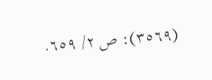(٣٥٦٩): ص ٢/ ٦٥٩.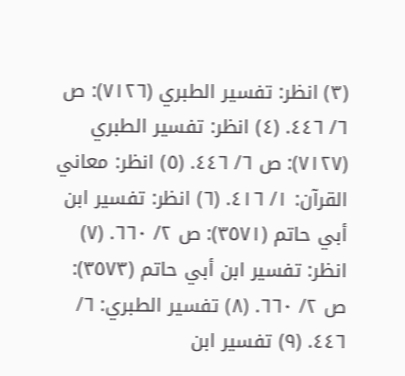(٣) انظر: تفسير الطبري (٧١٢٦): ص ٦/ ٤٤٦. (٤) انظر: تفسير الطبري (٧١٢٧): ص ٦/ ٤٤٦. (٥) انظر: معاني القرآن: ١/ ٤١٦. (٦) انظر: تفسير ابن أبي حاتم (٣٥٧١): ص ٢/ ٦٦٠. (٧) انظر: تفسير ابن أبي حاتم (٣٥٧٣): ص ٢/ ٦٦٠. (٨) تفسير الطبري: ٦/ ٤٤٦. (٩) تفسير ابن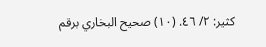كثير: ٢/ ٤٦. (١٠) صحيح البخاري برقم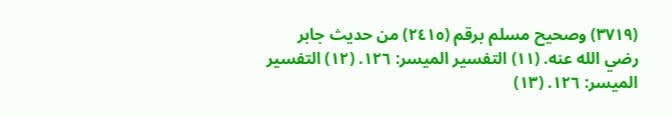(٣٧١٩) وصحيح مسلم برقم (٢٤١٥) من حديث جابر رضي الله عنه. (١١) التفسير الميسر: ١٢٦. (١٢) التفسير الميسر: ١٢٦. (١٣)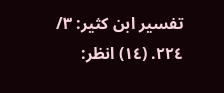تفسير ابن كثير: ٣/ ٢٢٤. (١٤) انظر: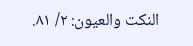النكت والعيون: ٢/ ٨١.